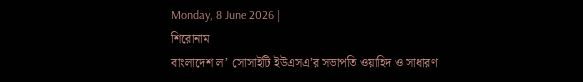Monday, 8 June 2026 |
শিরোনাম
বাংলাদেশ ল’ সোসাইটি ইউএসএ’র সভাপতি ওয়াহিদ ও সাধারণ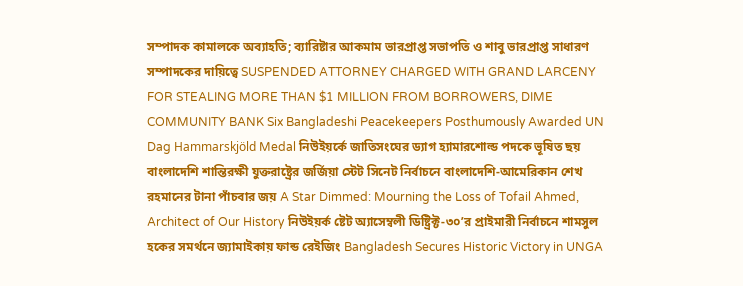সম্পাদক কামালকে অব্যাহতি; ব্যারিষ্টার আকমাম ভারপ্রাপ্ত সভাপতি ও শাবু ভারপ্রাপ্ত সাধারণ সম্পাদকের দায়িত্বে SUSPENDED ATTORNEY CHARGED WITH GRAND LARCENY FOR STEALING MORE THAN $1 MILLION FROM BORROWERS, DIME COMMUNITY BANK Six Bangladeshi Peacekeepers Posthumously Awarded UN Dag Hammarskjöld Medal নিউইয়র্কে জাতিসংঘের ড্যাগ হ্যামারশোল্ড পদকে ভূষিত ছয় বাংলাদেশি শান্তিরক্ষী যুক্তরাষ্ট্রের জর্জিয়া স্টেট সিনেট নির্বাচনে বাংলাদেশি-আমেরিকান শেখ রহমানের টানা পাঁচবার জয় A Star Dimmed: Mourning the Loss of Tofail Ahmed, Architect of Our History নিউইয়র্ক ষ্টেট অ্যাসেম্বলী ডিষ্ট্রিক্ট-৩০’র প্রাইমারী নির্বাচনে শামসুল হকের সমর্থনে জ্যামাইকায় ফান্ড রেইজিং Bangladesh Secures Historic Victory in UNGA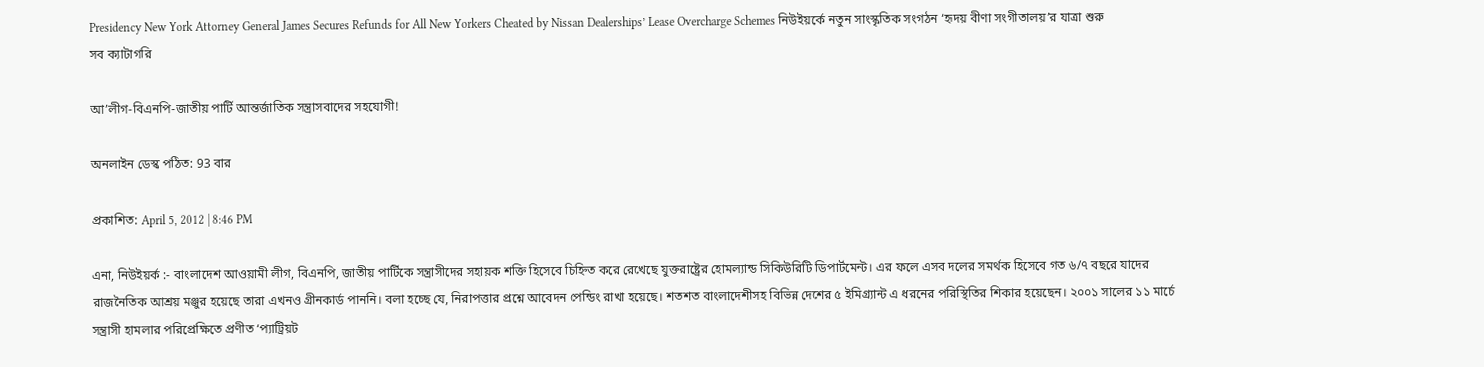Presidency New York Attorney General James Secures Refunds for All New Yorkers Cheated by Nissan Dealerships’ Lease Overcharge Schemes নিউইয়র্কে নতুন সাংস্কৃতিক সংগঠন ‘হৃদয় বীণা সংগীতালয়’র যাত্রা শুরু
সব ক্যাটাগরি

আ’লীগ-বিএনপি-জাতীয় পার্টি আন্তর্জাতিক সন্ত্রাসবাদের সহযোগী!

অনলাইন ডেস্ক পঠিত: 93 বার

প্রকাশিত: April 5, 2012 | 8:46 PM

এনা, নিউইয়র্ক :- বাংলাদেশ আওয়ামী লীগ, বিএনপি, জাতীয় পার্টিকে সন্ত্রাসীদের সহায়ক শক্তি হিসেবে চিহ্নিত করে রেখেছে যুক্তরাষ্ট্রের হোমল্যান্ড সিকিউরিটি ডিপার্টমেন্ট। এর ফলে এসব দলের সমর্থক হিসেবে গত ৬/৭ বছরে যাদের রাজনৈতিক আশ্রয় মঞ্জুর হয়েছে তারা এখনও গ্রীনকার্ড পাননি। বলা হচ্ছে যে, নিরাপত্তার প্রশ্নে আবেদন পেন্ডিং রাখা হয়েছে। শতশত বাংলাদেশীসহ বিভিন্ন দেশের ৫ ইমিগ্র্যান্ট এ ধরনের পরিস্থিতির শিকার হয়েছেন। ২০০১ সালের ১১ মার্চে সন্ত্রাসী হামলার পরিপ্রেক্ষিতে প্রণীত ‘প্যাট্রিয়ট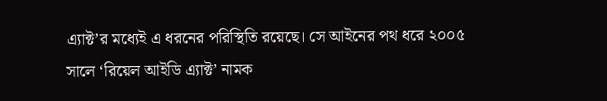এ্যাক্ট’র মধ্যেই এ ধরনের পরিস্থিতি রয়েছে। সে আইনের পথ ধরে ২০০৫ সালে ‘রিয়েল আইডি এ্যাক্ট’ নামক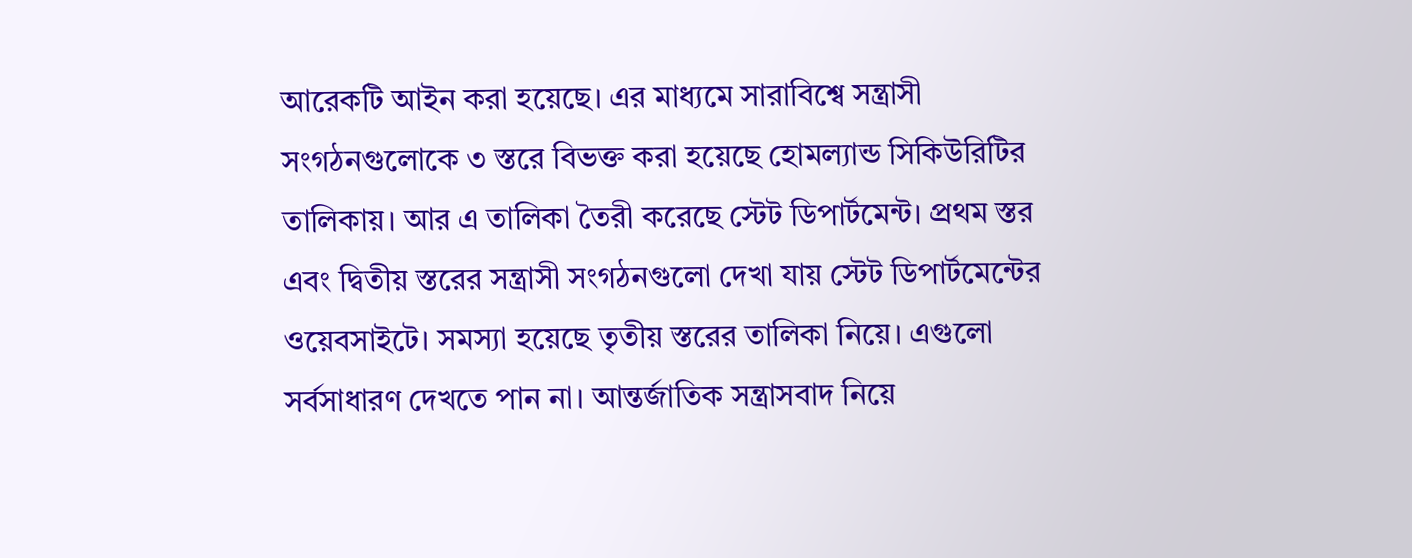আরেকটি আইন করা হয়েছে। এর মাধ্যমে সারাবিশ্বে সন্ত্রাসী সংগঠনগুলোকে ৩ স্তরে বিভক্ত করা হয়েছে হোমল্যান্ড সিকিউরিটির তালিকায়। আর এ তালিকা তৈরী করেছে স্টেট ডিপার্টমেন্ট। প্রথম স্তর এবং দ্বিতীয় স্তরের সন্ত্রাসী সংগঠনগুলো দেখা যায় স্টেট ডিপার্টমেন্টের ওয়েবসাইটে। সমস্যা হয়েছে তৃতীয় স্তরের তালিকা নিয়ে। এগুলো সর্বসাধারণ দেখতে পান না। আন্তর্জাতিক সন্ত্রাসবাদ নিয়ে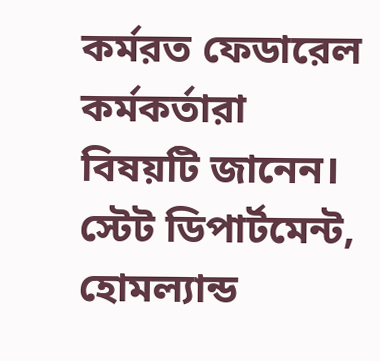কর্মরত ফেডারেল কর্মকর্তারা বিষয়টি জানেন। স্টেট ডিপার্টমেন্ট, হোমল্যান্ড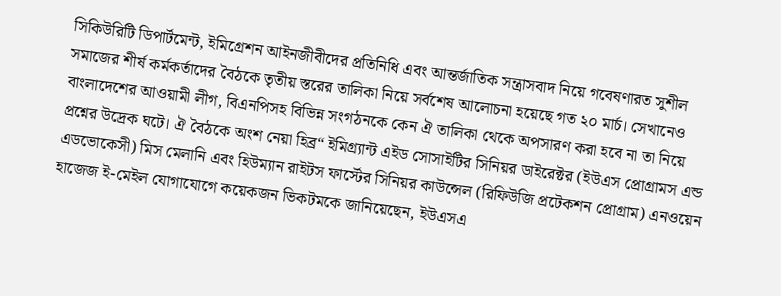সিকিউরিটি ডিপার্টমেন্ট, ইমিগ্রেশন আইনজীবীদের প্রতিনিধি এবং আন্তর্জাতিক সন্ত্রাসবাদ নিয়ে গবেষণারত সুশীল সমাজের শীর্ষ কর্মকর্তাদের বৈঠকে তৃতীয় স্তরের তালিকা নিয়ে সর্বশেষ আলোচনা হয়েছে গত ২০ মার্চ। সেখানেও বাংলাদেশের আওয়ামী লীগ, বিএনপিসহ বিভিন্ন সংগঠনকে কেন ঐ তালিকা থেকে অপসারণ করা হবে না তা নিয়ে প্রশ্নের উদ্রেক ঘটে। ঐ বৈঠকে অংশ নেয়া হিব্র“ ইমিগ্র্যান্ট এইড সোসাইটির সিনিয়র ডাইরেক্টর (ইউএস প্রোগ্রামস এন্ড এডভোকেসী) মিস মেলানি এবং হিউম্যান রাইটস ফার্স্টের সিনিয়র কাউন্সেল (রিফিউজি প্রটেকশন প্রোগ্রাম) এনওয়েন হাজেজ ই-মেইল যোগাযোগে কয়েকজন ভিকটমকে জানিয়েছেন, ইউএসএ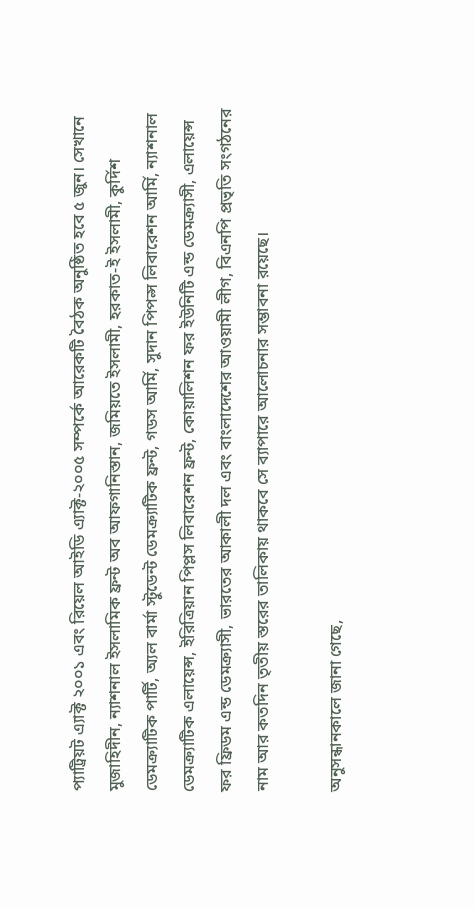প্যাট্রিয়ট এ্যাক্ট ২০০১ এবং রিয়েল আইডি এ্যাক্ট-২০০৫ সম্পর্কে আরেকটি বৈঠক অনুষ্ঠিত হবে ৫ জুন। সেখানে মুজাহিদীন, ন্যাশনাল ইসলামিক ফ্রন্ট অব আফগানিস্তান, জমিয়তে ইসলামী, হরকাত-ই ইসলামী, কুর্দিশ ডেমক্র্যাটিক পার্টি, অ্যল বার্মা স্টুডেন্ট ডেমক্র্যাটিক ফ্রন্ট, গডস আর্মি, সুদান পিপল্স লিবারেশন আর্মি, ন্যাশনাল ডেমক্র্যাটিক এলায়েন্স, ইরিত্রিয়ান পিপ্লস লিবারেশন ফ্রন্ট, কোয়ালিশন ফর ইউনিটি এন্ড ডেমক্র্যাসী, এলায়েন্স ফর ফ্রিডম এন্ড ডেমক্র্যাসী, ভারতের আকালী দল এবং বাংলাদেশের আওয়ামী লীগ, বিএনপি প্রভৃতি সংগঠনের নাম আর কতদিন তৃতীয় স্তরের তালিকায় থাকবে সে ব্যাপারে আলোচনার সম্ভাবনা রয়েছে।

অনুসন্ধানকালে জানা গেছে,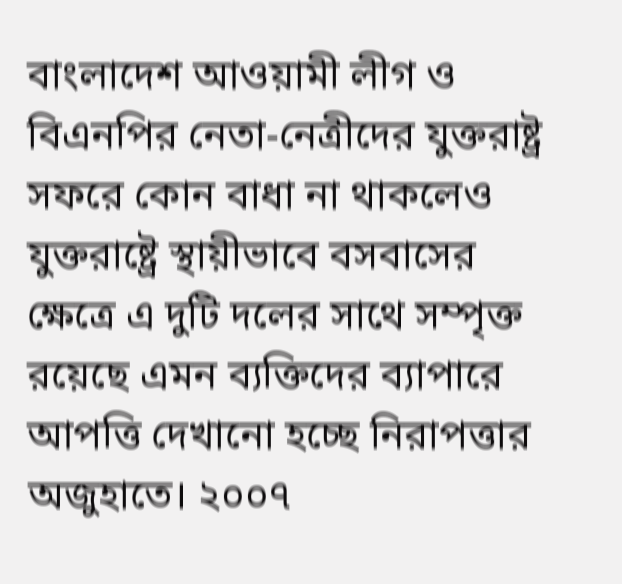বাংলাদেশ আওয়ামী লীগ ও বিএনপির নেতা-নেত্রীদের যুক্তরাষ্ট্র সফরে কোন বাধা না থাকলেও যুক্তরাষ্ট্রে স্থায়ীভাবে বসবাসের ক্ষেত্রে এ দুটি দলের সাথে সম্পৃক্ত রয়েছে এমন ব্যক্তিদের ব্যাপারে আপত্তি দেখানো হচ্ছে নিরাপত্তার অজুহাতে। ২০০৭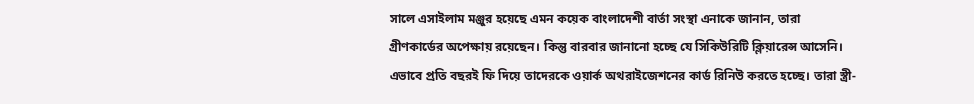সালে এসাইলাম মঞ্জুর হয়েছে এমন কয়েক বাংলাদেশী বার্তা সংস্থা এনাকে জানান, তারা গ্রীণকার্ডের অপেক্ষায় রয়েছেন। কিন্তু বারবার জানানো হচ্ছে যে সিকিউরিটি ক্লিয়ারেন্স আসেনি। এভাবে প্রতি বছরই ফি দিয়ে তাদেরকে ওয়ার্ক অথরাইজেশনের কার্ড রিনিউ করতে হচ্ছে। তারা স্ত্রী-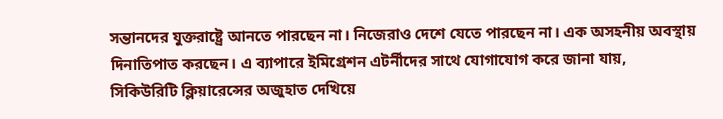সন্তানদের যুক্তরাষ্ট্রে আনতে পারছেন না। নিজেরাও দেশে যেতে পারছেন না। এক অসহনীয় অবস্থায় দিনাতিপাত করছেন। এ ব্যাপারে ইমিগ্রেশন এটর্নীদের সাথে যোগাযোগ করে জানা যায়, সিকিউরিটি ক্লিয়ারেন্সের অজুহাত দেখিয়ে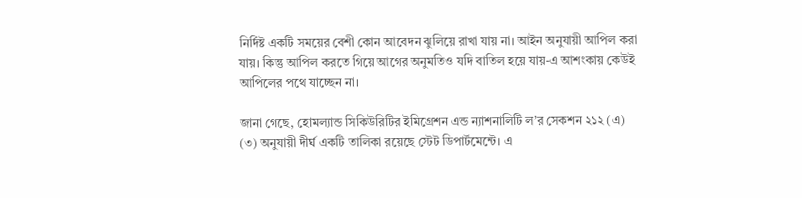নির্দিষ্ট একটি সময়ের বেশী কোন আবেদন ঝুলিয়ে রাখা যায় না। আইন অনুযায়ী আপিল করা যায়। কিন্তু আপিল করতে গিয়ে আগের অনুমতিও যদি বাতিল হয়ে যায়-এ আশংকায় কেউই আপিলের পথে যাচ্ছেন না।

জানা গেছে, হোমল্যান্ড সিকিউরিটির ইমিগ্রেশন এন্ড ন্যাশনালিটি ল’র সেকশন ২১২ (এ) (৩) অনুযায়ী দীর্ঘ একটি তালিকা রয়েছে স্টেট ডিপার্টমেন্টে। এ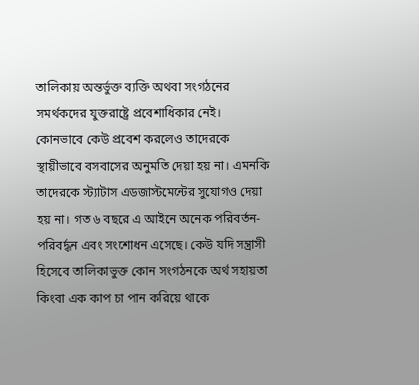তালিকায় অন্তর্ভুক্ত ব্যক্তি অথবা সংগঠনের সমর্থকদের যুক্তরাষ্ট্রে প্রবেশাধিকার নেই। কোনভাবে কেউ প্রবেশ করলেও তাদেরকে স্থায়ীভাবে বসবাসের অনুমতি দেয়া হয় না। এমনকি তাদেরকে স্ট্যাটাস এডজাস্টমেন্টের সুযোগও দেয়া হয় না। গত ৬ বছরে এ আইনে অনেক পরিবর্তন-পরিবর্দ্ধন এবং সংশোধন এসেছে। কেউ যদি সন্ত্রাসী হিসেবে তালিকাভুক্ত কোন সংগঠনকে অর্থ সহায়তা কিংবা এক কাপ চা পান করিয়ে থাকে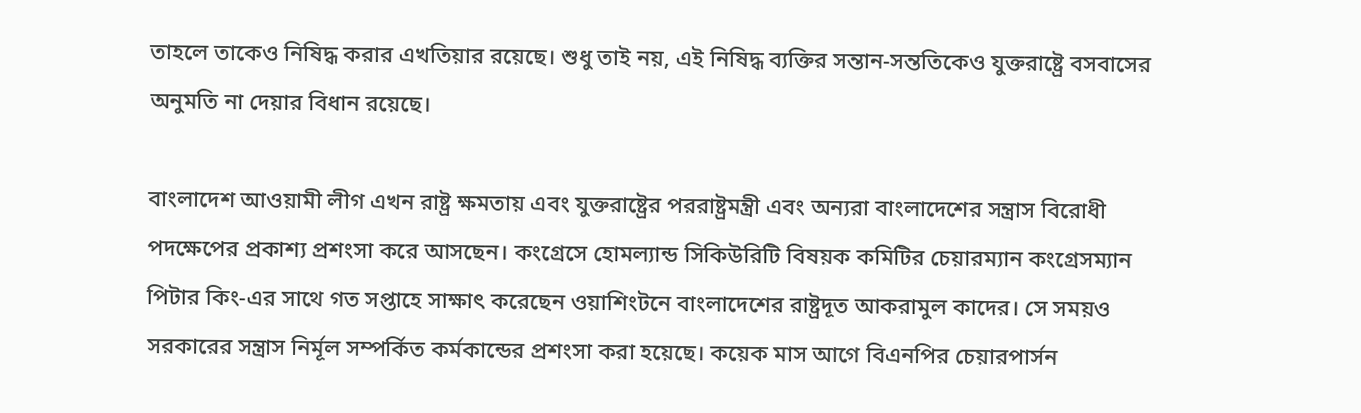তাহলে তাকেও নিষিদ্ধ করার এখতিয়ার রয়েছে। শুধু তাই নয়, এই নিষিদ্ধ ব্যক্তির সন্তান-সন্ততিকেও যুক্তরাষ্ট্রে বসবাসের অনুমতি না দেয়ার বিধান রয়েছে।

বাংলাদেশ আওয়ামী লীগ এখন রাষ্ট্র ক্ষমতায় এবং যুক্তরাষ্ট্রের পররাষ্ট্রমন্ত্রী এবং অন্যরা বাংলাদেশের সন্ত্রাস বিরোধী পদক্ষেপের প্রকাশ্য প্রশংসা করে আসছেন। কংগ্রেসে হোমল্যান্ড সিকিউরিটি বিষয়ক কমিটির চেয়ারম্যান কংগ্রেসম্যান পিটার কিং-এর সাথে গত সপ্তাহে সাক্ষাৎ করেছেন ওয়াশিংটনে বাংলাদেশের রাষ্ট্রদূত আকরামুল কাদের। সে সময়ও সরকারের সন্ত্রাস নির্মূল সম্পর্কিত কর্মকান্ডের প্রশংসা করা হয়েছে। কয়েক মাস আগে বিএনপির চেয়ারপার্সন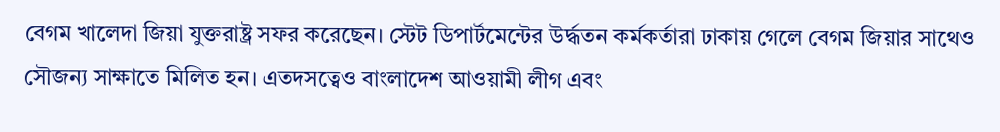বেগম খালেদা জিয়া যুক্তরাষ্ট্র সফর করেছেন। স্টেট ডিপার্টমেন্টের উর্দ্ধতন কর্মকর্তারা ঢাকায় গেলে বেগম জিয়ার সাথেও সৌজন্য সাক্ষাতে মিলিত হন। এতদসত্বেও বাংলাদেশ আওয়ামী লীগ এবং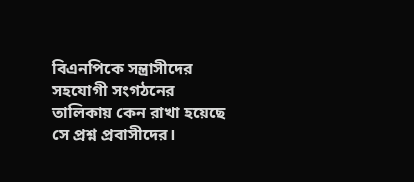বিএনপিকে সন্ত্রাসীদের সহযোগী সংগঠনের তালিকায় কেন রাখা হয়েছে সে প্রশ্ন প্রবাসীদের।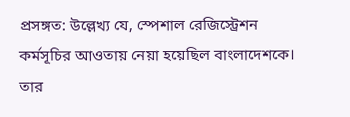প্রসঙ্গত: উল্লেখ্য যে, স্পেশাল রেজিস্ট্রেশন কর্মসূচির আওতায় নেয়া হয়েছিল বাংলাদেশকে। তার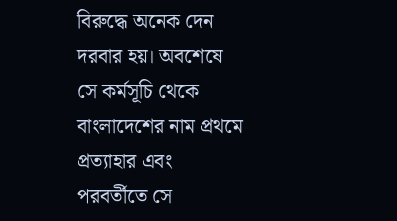বিরুদ্ধে অনেক দেন দরবার হয়। অবশেষে সে কর্মসূচি থেকে বাংলাদেশের নাম প্রথমে প্রত্যাহার এবং পরবর্তীতে সে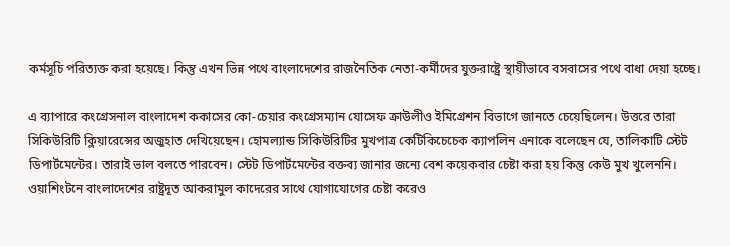কর্মসূচি পরিত্যক্ত করা হয়েছে। কিন্তু এখন ভিন্ন পথে বাংলাদেশের রাজনৈতিক নেতা-কর্মীদের যুক্তরাষ্ট্রে স্থায়ীভাবে বসবাসের পথে বাধা দেয়া হচ্ছে।

এ ব্যাপারে কংগ্রেসনাল বাংলাদেশ ককাসের কো-চেয়ার কংগ্রেসম্যান যোসেফ ক্রাউলীও ইমিগ্রেশন বিভাগে জানতে চেয়েছিলেন। উত্তরে তারা সিকিউরিটি ক্লিয়ারেন্সের অজুহাত দেখিয়েছেন। হোমল্যান্ড সিকিউরিটির মুখপাত্র কেটিকিচেচেক ক্যাপলিন এনাকে বলেছেন যে, তালিকাটি স্টেট ডিপার্টমেন্টের। তারাই ভাল বলতে পারবেন। স্টেট ডিপার্টমেন্টের বক্তব্য জানার জন্যে বেশ কয়েকবার চেষ্টা করা হয় কিন্তু কেউ মুখ খুলেননি। ওয়াশিংটনে বাংলাদেশের রাষ্ট্রদূত আকরামুল কাদেরের সাথে যোগাযোগের চেষ্টা করেও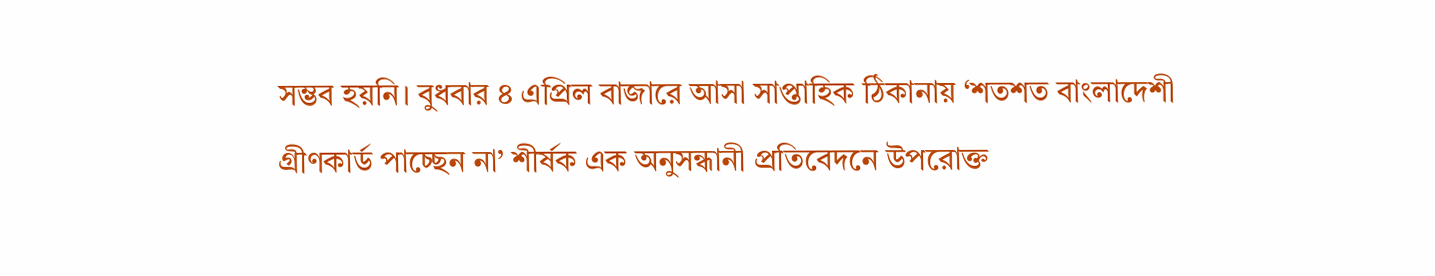সম্ভব হয়নি। বুধবার ৪ এপ্রিল বাজারে আসা সাপ্তাহিক ঠিকানায় ‘শতশত বাংলাদেশী গ্রীণকার্ড পাচ্ছেন না’ শীর্ষক এক অনুসন্ধানী প্রতিবেদনে উপরোক্ত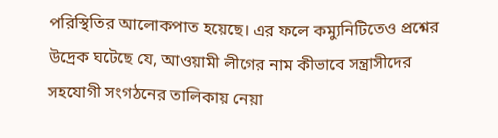পরিস্থিতির আলোকপাত হয়েছে। এর ফলে কম্যুনিটিতেও প্রশ্নের উদ্রেক ঘটেছে যে, আওয়ামী লীগের নাম কীভাবে সন্ত্রাসীদের সহযোগী সংগঠনের তালিকায় নেয়া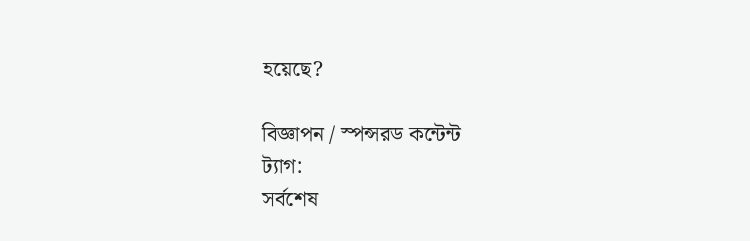হয়েছে?

বিজ্ঞাপন / স্পন্সরড কন্টেন্ট
ট্যাগ:
সর্বশেষ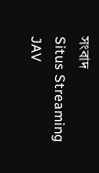সংবাদ
Situs Streaming JAV